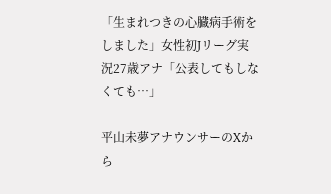「生まれつきの心臓病手術をしました」女性初Jリーグ実況27歳アナ「公表してもしなくても…」

平山未夢アナウンサーのXから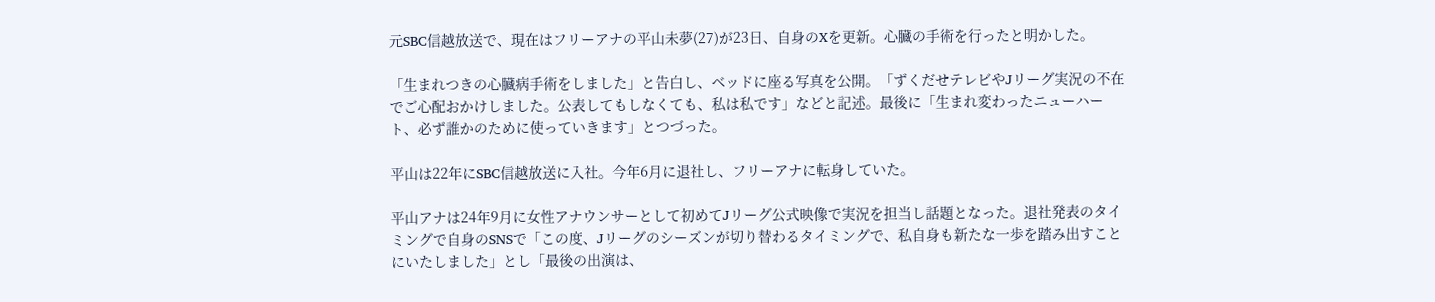元SBC信越放送で、現在はフリーアナの平山未夢(27)が23日、自身のXを更新。心臓の手術を行ったと明かした。

「生まれつきの心臓病手術をしました」と告白し、ベッドに座る写真を公開。「ずくだせテレビやJリーグ実況の不在でご心配おかけしました。公表してもしなくても、私は私です」などと記述。最後に「生まれ変わったニューハート、必ず誰かのために使っていきます」とつづった。

平山は22年にSBC信越放送に入社。今年6月に退社し、フリーアナに転身していた。

平山アナは24年9月に女性アナウンサーとして初めてJリーグ公式映像で実況を担当し話題となった。退社発表のタイミングで自身のSNSで「この度、Jリーグのシーズンが切り替わるタイミングで、私自身も新たな一歩を踏み出すことにいたしました」とし「最後の出演は、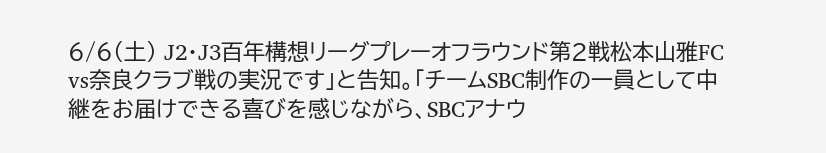6/6(土) J2・J3百年構想リーグプレーオフラウンド第2戦松本山雅FC vs奈良クラブ戦の実況です」と告知。「チームSBC制作の一員として中継をお届けできる喜びを感じながら、SBCアナウ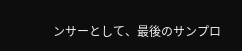ンサーとして、最後のサンプロ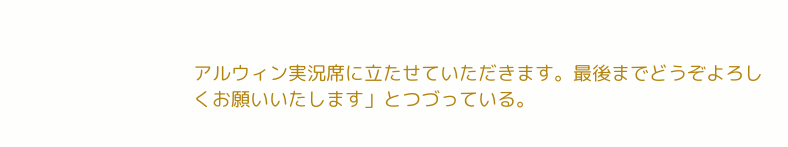アルウィン実況席に立たせていただきます。最後までどうぞよろしくお願いいたします」とつづっている。